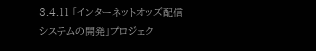3.4.11 「インターネットオッズ配信システムの開発」プロジェク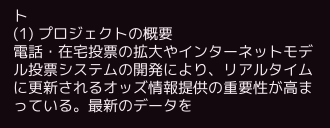ト
(1) プロジェクトの概要
電話・在宅投票の拡大やインターネットモデル投票システムの開発により、リアルタイムに更新されるオッズ情報提供の重要性が高まっている。最新のデータを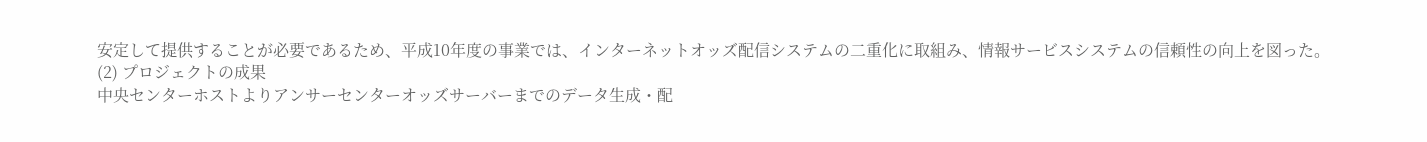安定して提供することが必要であるため、平成10年度の事業では、インターネットオッズ配信システムの二重化に取組み、情報サービスシステムの信頼性の向上を図った。
(2) プロジェクトの成果
中央センターホストよりアンサーセンターオッズサーバーまでのデータ生成・配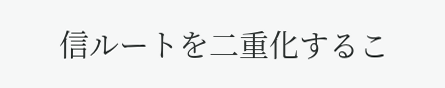信ルートを二重化するこ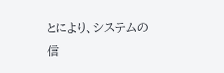とにより、システムの信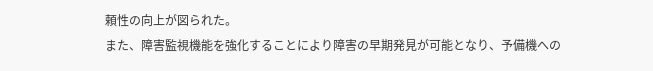頼性の向上が図られた。
また、障害監視機能を強化することにより障害の早期発見が可能となり、予備機への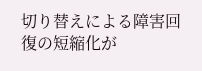切り替えによる障害回復の短縮化が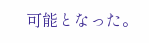可能となった。